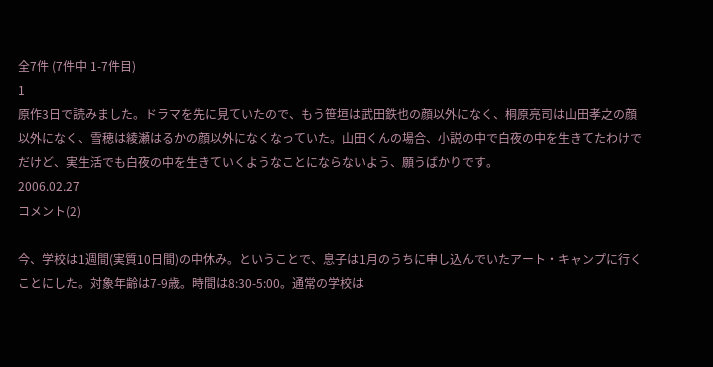全7件 (7件中 1-7件目)
1
原作3日で読みました。ドラマを先に見ていたので、もう笹垣は武田鉄也の顔以外になく、桐原亮司は山田孝之の顔以外になく、雪穂は綾瀬はるかの顔以外になくなっていた。山田くんの場合、小説の中で白夜の中を生きてたわけでだけど、実生活でも白夜の中を生きていくようなことにならないよう、願うばかりです。
2006.02.27
コメント(2)

今、学校は1週間(実質10日間)の中休み。ということで、息子は1月のうちに申し込んでいたアート・キャンプに行くことにした。対象年齢は7-9歳。時間は8:30-5:00。通常の学校は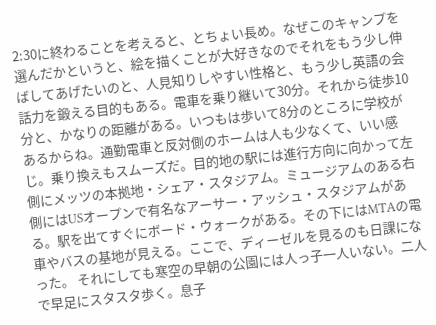2:30に終わることを考えると、とちょい長め。なぜこのキャンプを選んだかというと、絵を描くことが大好きなのでそれをもう少し伸ばしてあげたいのと、人見知りしやすい性格と、もう少し英語の会話力を鍛える目的もある。電車を乗り継いて30分。それから徒歩10分と、かなりの距離がある。いつもは歩いて8分のところに学校があるからね。通勤電車と反対側のホームは人も少なくて、いい感じ。乗り換えもスムーズだ。目的地の駅には進行方向に向かって左側にメッツの本拠地・シェア・スタジアム。ミュージアムのある右側にはUSオープンで有名なアーサー・アッシュ・スタジアムがある。駅を出てすぐにボード・ウォークがある。その下にはMTAの電車やバスの基地が見える。ここで、ディーゼルを見るのも日課になった。 それにしても寒空の早朝の公園には人っ子一人いない。二人で早足にスタスタ歩く。息子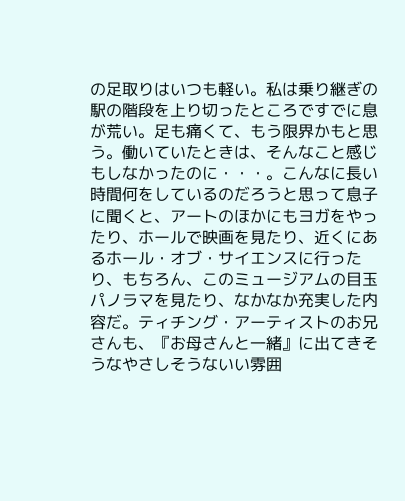の足取りはいつも軽い。私は乗り継ぎの駅の階段を上り切ったところですでに息が荒い。足も痛くて、もう限界かもと思う。働いていたときは、そんなこと感じもしなかったのに・・・。こんなに長い時間何をしているのだろうと思って息子に聞くと、アートのほかにもヨガをやったり、ホールで映画を見たり、近くにあるホール・オブ・サイエンスに行ったり、もちろん、このミュージアムの目玉パノラマを見たり、なかなか充実した内容だ。ティチング・アーティストのお兄さんも、『お母さんと一緒』に出てきそうなやさしそうないい雰囲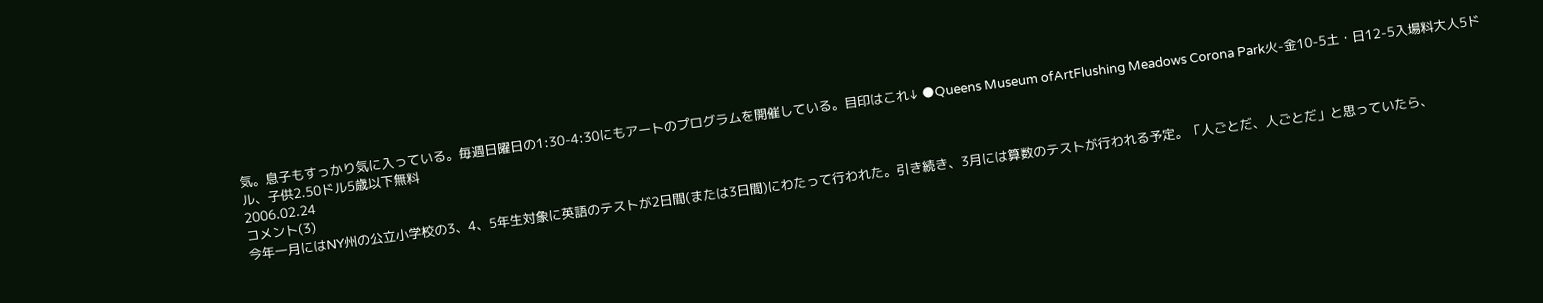気。息子もすっかり気に入っている。毎週日曜日の1:30-4:30にもアートのプログラムを開催している。目印はこれ↓ ●Queens Museum ofArtFlushing Meadows Corona Park火-金10-5土・日12-5入場料大人5ドル、子供2.50ドル5歳以下無料
2006.02.24
コメント(3)
今年一月にはNY州の公立小学校の3、4、5年生対象に英語のテストが2日間(または3日間)にわたって行われた。引き続き、3月には算数のテストが行われる予定。「人ごとだ、人ごとだ」と思っていたら、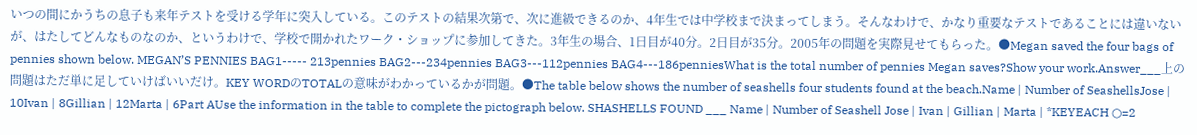いつの間にかうちの息子も来年テストを受ける学年に突入している。このテストの結果次第で、次に進級できるのか、4年生では中学校まで決まってしまう。そんなわけで、かなり重要なテストであることには違いないが、はたしてどんなものなのか、というわけで、学校で開かれたワーク・ショップに参加してきた。3年生の場合、1日目が40分。2日目が35分。2005年の問題を実際見せてもらった。●Megan saved the four bags of pennies shown below. MEGAN’S PENNIES BAG1----- 213pennies BAG2---234pennies BAG3---112pennies BAG4---186penniesWhat is the total number of pennies Megan saves?Show your work.Answer___上の問題はただ単に足していけばいいだけ。KEY WORDのTOTALの意味がわかっているかが問題。●The table below shows the number of seashells four students found at the beach.Name | Number of SeashellsJose | 10Ivan | 8Gillian | 12Marta | 6Part AUse the information in the table to complete the pictograph below. SHASHELLS FOUND ___ Name | Number of Seashell Jose | Ivan | Gillian | Marta | *KEYEACH ○=2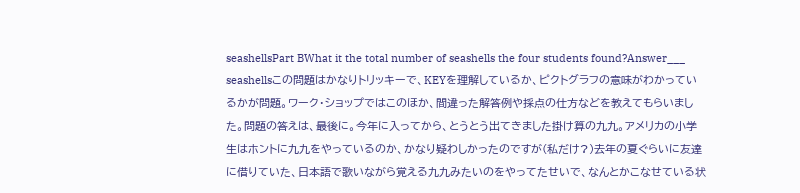seashellsPart BWhat it the total number of seashells the four students found?Answer___ seashellsこの問題はかなりトリッキーで、KEYを理解しているか、ピクトグラフの意味がわかっているかが問題。ワーク・ショップではこのほか、間違った解答例や採点の仕方などを教えてもらいました。問題の答えは、最後に。今年に入ってから、とうとう出てきました掛け算の九九。アメリカの小学生はホントに九九をやっているのか、かなり疑わしかったのですが(私だけ?)去年の夏ぐらいに友達に借りていた、日本語で歌いながら覚える九九みたいのをやってたせいで、なんとかこなせている状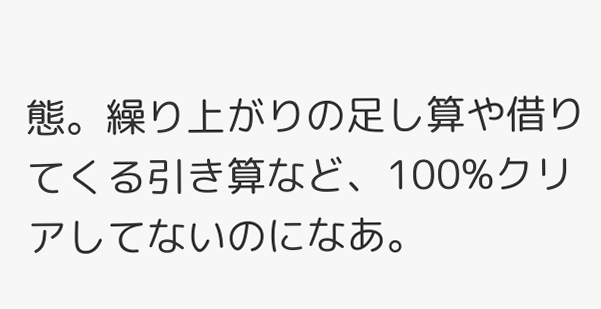態。繰り上がりの足し算や借りてくる引き算など、100%クリアしてないのになあ。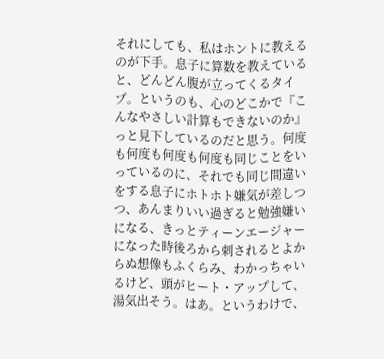それにしても、私はホントに教えるのが下手。息子に算数を教えていると、どんどん腹が立ってくるタイプ。というのも、心のどこかで『こんなやさしい計算もできないのか』っと見下しているのだと思う。何度も何度も何度も何度も同じことをいっているのに、それでも同じ間違いをする息子にホトホト嫌気が差しつつ、あんまりいい過ぎると勉強嫌いになる、きっとティーンエージャーになった時後ろから刺されるとよからぬ想像もふくらみ、わかっちゃいるけど、頭がヒート・アップして、湯気出そう。はあ。というわけで、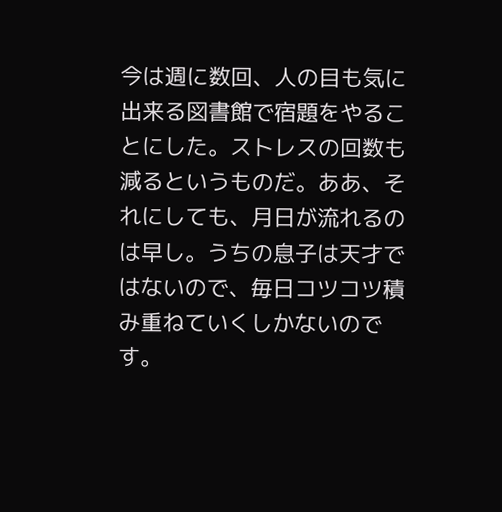今は週に数回、人の目も気に出来る図書館で宿題をやることにした。ストレスの回数も減るというものだ。ああ、それにしても、月日が流れるのは早し。うちの息子は天才ではないので、毎日コツコツ積み重ねていくしかないのです。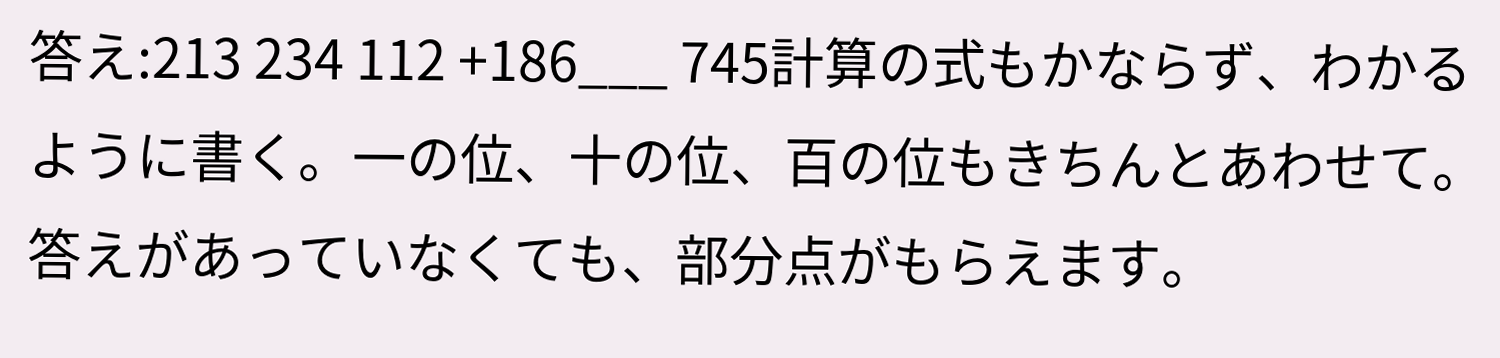答え:213 234 112 +186___ 745計算の式もかならず、わかるように書く。一の位、十の位、百の位もきちんとあわせて。答えがあっていなくても、部分点がもらえます。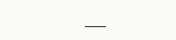___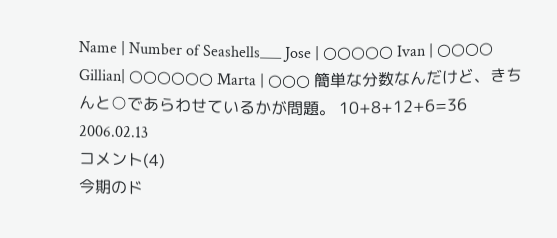Name | Number of Seashells___ Jose | ○○○○○ Ivan | ○○○○ Gillian| ○○○○○○ Marta | ○○○ 簡単な分数なんだけど、きちんと○であらわせているかが問題。 10+8+12+6=36
2006.02.13
コメント(4)
今期のド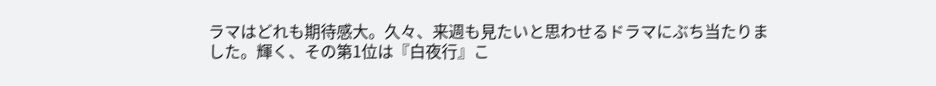ラマはどれも期待感大。久々、来週も見たいと思わせるドラマにぶち当たりました。輝く、その第1位は『白夜行』こ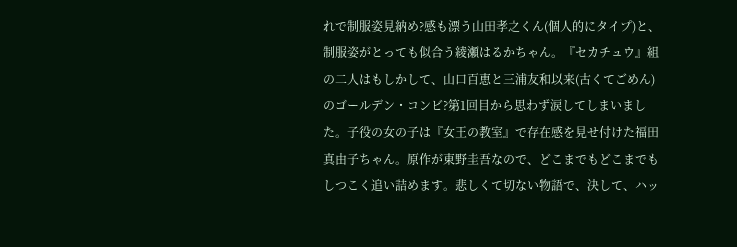れで制服姿見納め?感も漂う山田孝之くん(個人的にタイプ)と、制服姿がとっても似合う綾瀬はるかちゃん。『セカチュウ』組の二人はもしかして、山口百恵と三浦友和以来(古くてごめん)のゴールデン・コンビ?第1回目から思わず涙してしまいました。子役の女の子は『女王の教室』で存在感を見せ付けた福田真由子ちゃん。原作が東野圭吾なので、どこまでもどこまでもしつこく追い詰めます。悲しくて切ない物語で、決して、ハッ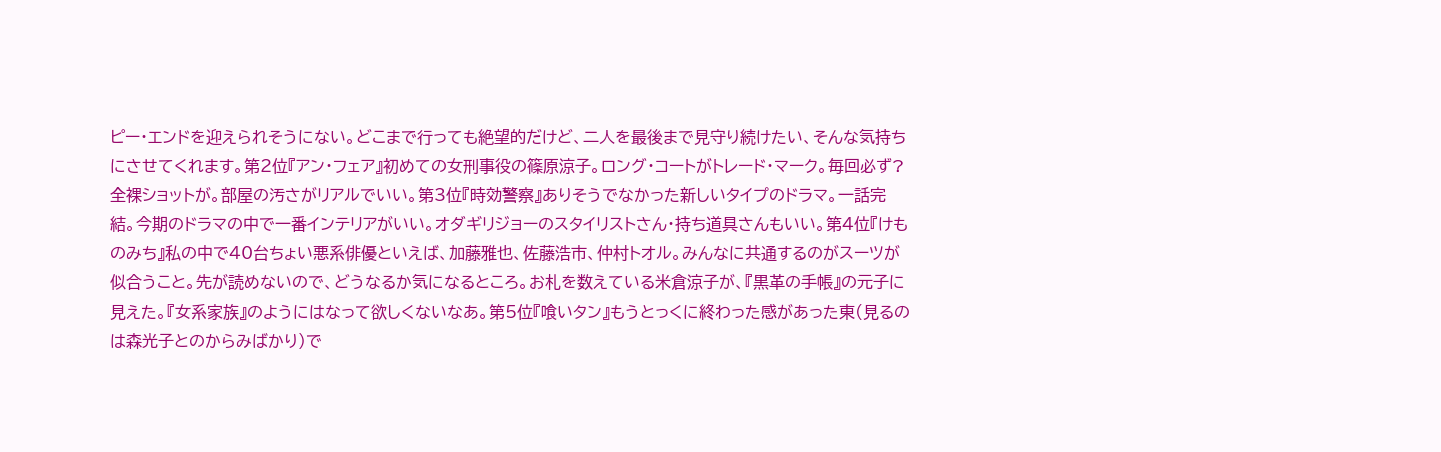ピー・エンドを迎えられそうにない。どこまで行っても絶望的だけど、二人を最後まで見守り続けたい、そんな気持ちにさせてくれます。第2位『アン・フェア』初めての女刑事役の篠原涼子。ロング・コートがトレード・マーク。毎回必ず?全裸ショットが。部屋の汚さがリアルでいい。第3位『時効警察』ありそうでなかった新しいタイプのドラマ。一話完結。今期のドラマの中で一番インテリアがいい。オダギリジョーのスタイリストさん・持ち道具さんもいい。第4位『けものみち』私の中で40台ちょい悪系俳優といえば、加藤雅也、佐藤浩市、仲村トオル。みんなに共通するのがスーツが似合うこと。先が読めないので、どうなるか気になるところ。お札を数えている米倉涼子が、『黒革の手帳』の元子に見えた。『女系家族』のようにはなって欲しくないなあ。第5位『喰いタン』もうとっくに終わった感があった東(見るのは森光子とのからみばかり)で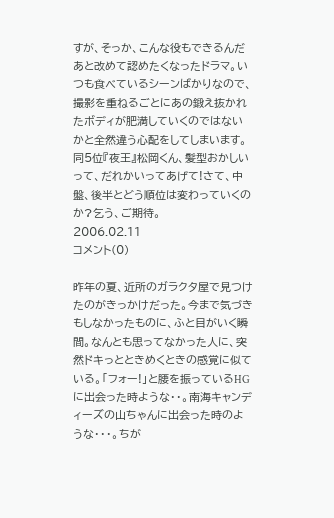すが、そっか、こんな役もできるんだあと改めて認めたくなったドラマ。いつも食べているシーンばかりなので、撮影を重ねるごとにあの鍛え抜かれたボディが肥満していくのではないかと全然違う心配をしてしまいます。同5位『夜王』松岡くん、髪型おかしいって、だれかいってあげて!さて、中盤、後半とどう順位は変わっていくのか?乞う、ご期待。
2006.02.11
コメント(0)

昨年の夏、近所のガラクタ屋で見つけたのがきっかけだった。今まで気づきもしなかったものに、ふと目がいく瞬間。なんとも思ってなかった人に、突然ドキっとときめくときの感覚に似ている。「フォー!」と腰を振っているHGに出会った時ような・・。南海キャンディーズの山ちゃんに出会った時のような・・・。ちが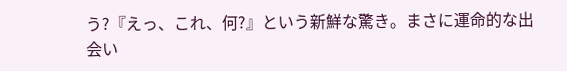う?『えっ、これ、何?』という新鮮な驚き。まさに運命的な出会い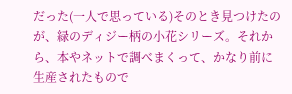だった(一人で思っている)そのとき見つけたのが、緑のディジー柄の小花シリーズ。それから、本やネットで調べまくって、かなり前に生産されたもので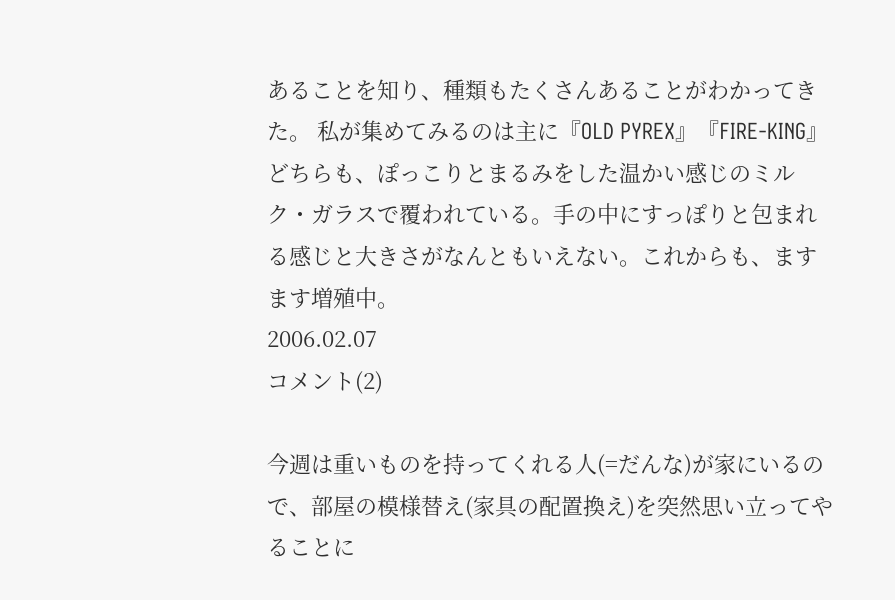あることを知り、種類もたくさんあることがわかってきた。 私が集めてみるのは主に『OLD PYREX』『FIRE-KING』どちらも、ぽっこりとまるみをした温かい感じのミルク・ガラスで覆われている。手の中にすっぽりと包まれる感じと大きさがなんともいえない。これからも、ますます増殖中。
2006.02.07
コメント(2)

今週は重いものを持ってくれる人(=だんな)が家にいるので、部屋の模様替え(家具の配置換え)を突然思い立ってやることに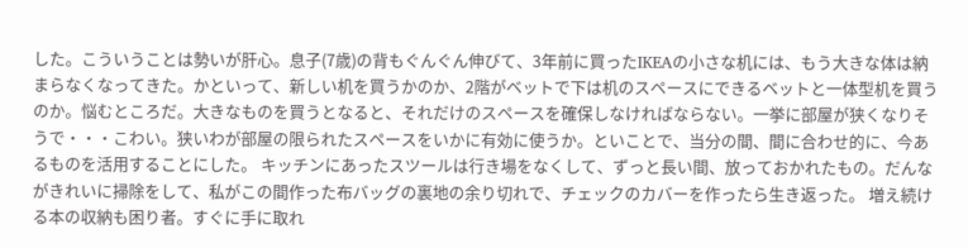した。こういうことは勢いが肝心。息子(7歳)の背もぐんぐん伸びて、3年前に買ったIKEAの小さな机には、もう大きな体は納まらなくなってきた。かといって、新しい机を買うかのか、2階がベットで下は机のスペースにできるベットと一体型机を買うのか。悩むところだ。大きなものを買うとなると、それだけのスペースを確保しなければならない。一挙に部屋が狭くなりそうで・・・こわい。狭いわが部屋の限られたスペースをいかに有効に使うか。といことで、当分の間、間に合わせ的に、今あるものを活用することにした。 キッチンにあったスツールは行き場をなくして、ずっと長い間、放っておかれたもの。だんながきれいに掃除をして、私がこの間作った布バッグの裏地の余り切れで、チェックのカバーを作ったら生き返った。 増え続ける本の収納も困り者。すぐに手に取れ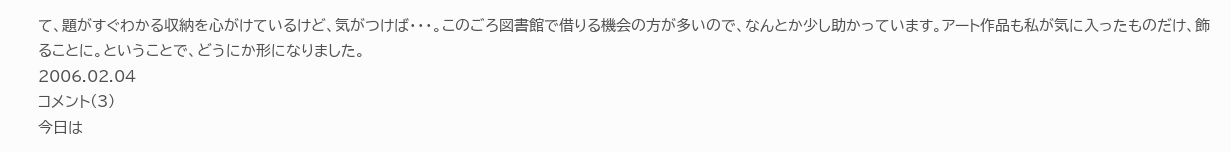て、題がすぐわかる収納を心がけているけど、気がつけば・・・。このごろ図書館で借りる機会の方が多いので、なんとか少し助かっています。アート作品も私が気に入ったものだけ、飾ることに。ということで、どうにか形になりました。
2006.02.04
コメント(3)
今日は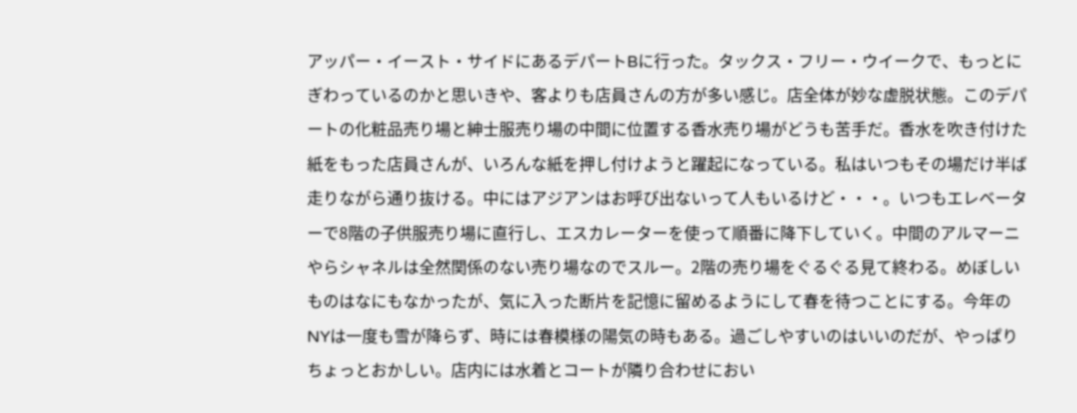アッパー・イースト・サイドにあるデパートBに行った。タックス・フリー・ウイークで、もっとにぎわっているのかと思いきや、客よりも店員さんの方が多い感じ。店全体が妙な虚脱状態。このデパートの化粧品売り場と紳士服売り場の中間に位置する香水売り場がどうも苦手だ。香水を吹き付けた紙をもった店員さんが、いろんな紙を押し付けようと躍起になっている。私はいつもその場だけ半ば走りながら通り抜ける。中にはアジアンはお呼び出ないって人もいるけど・・・。いつもエレベーターで8階の子供服売り場に直行し、エスカレーターを使って順番に降下していく。中間のアルマーニやらシャネルは全然関係のない売り場なのでスルー。2階の売り場をぐるぐる見て終わる。めぼしいものはなにもなかったが、気に入った断片を記憶に留めるようにして春を待つことにする。今年のNYは一度も雪が降らず、時には春模様の陽気の時もある。過ごしやすいのはいいのだが、やっぱりちょっとおかしい。店内には水着とコートが隣り合わせにおい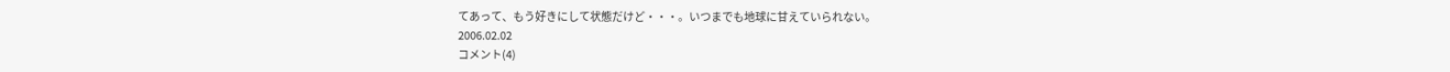てあって、もう好きにして状態だけど・・・。いつまでも地球に甘えていられない。
2006.02.02
コメント(4)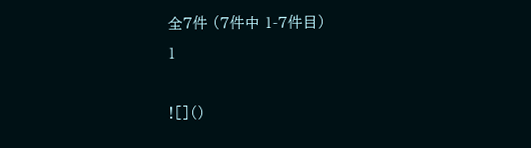全7件 (7件中 1-7件目)
1

![]()